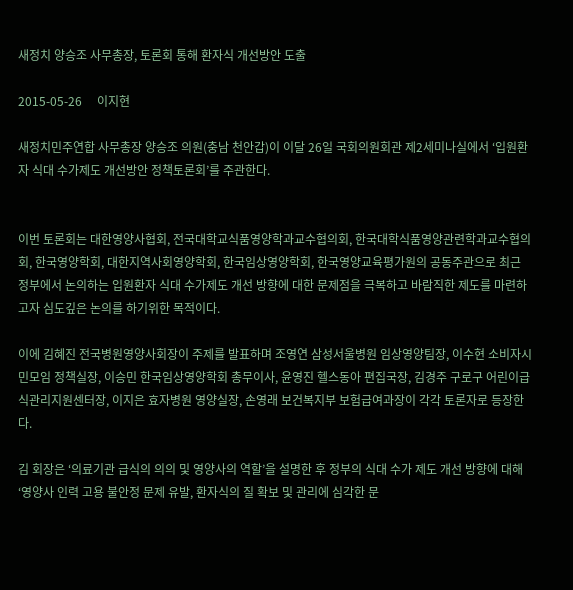새정치 양승조 사무총장, 토론회 통해 환자식 개선방안 도출

2015-05-26     이지현

새정치민주연합 사무총장 양승조 의원(충남 천안갑)이 이달 26일 국회의원회관 제2세미나실에서 ‘입원환자 식대 수가제도 개선방안 정책토론회’를 주관한다.


이번 토론회는 대한영양사협회, 전국대학교식품영양학과교수협의회, 한국대학식품영양관련학과교수협의회, 한국영양학회, 대한지역사회영양학회, 한국임상영양학회, 한국영양교육평가원의 공동주관으로 최근 정부에서 논의하는 입원환자 식대 수가제도 개선 방향에 대한 문제점을 극복하고 바람직한 제도를 마련하고자 심도깊은 논의를 하기위한 목적이다.

이에 김혜진 전국병원영양사회장이 주제를 발표하며 조영연 삼성서울병원 임상영양팀장, 이수현 소비자시민모임 정책실장, 이승민 한국임상영양학회 총무이사, 윤영진 헬스동아 편집국장, 김경주 구로구 어린이급식관리지원센터장, 이지은 효자병원 영양실장, 손영래 보건복지부 보험급여과장이 각각 토론자로 등장한다.

김 회장은 ‘의료기관 급식의 의의 및 영양사의 역할’을 설명한 후 정부의 식대 수가 제도 개선 방향에 대해 ‘영양사 인력 고용 불안정 문제 유발, 환자식의 질 확보 및 관리에 심각한 문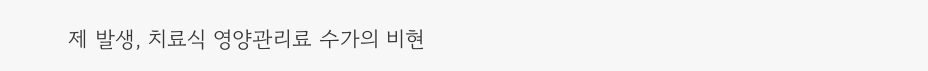제 발생, 치료식 영양관리료 수가의 비현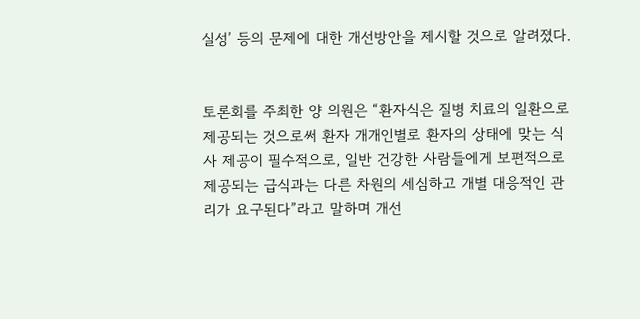실성’ 등의 문제에 대한 개선방안을 제시할 것으로 알려졌다.


토론회를 주최한 양 의원은 “환자식은 질병 치료의 일환으로 제공되는 것으로써 환자 개개인별로 환자의 상태에 맞는 식사 제공이 필수적으로, 일반 건강한 사람들에게 보편적으로 제공되는 급식과는 다른 차원의 세심하고 개별 대응적인 관리가 요구된다”라고 말하며 개선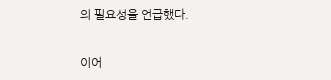의 필요성을 언급했다.


이어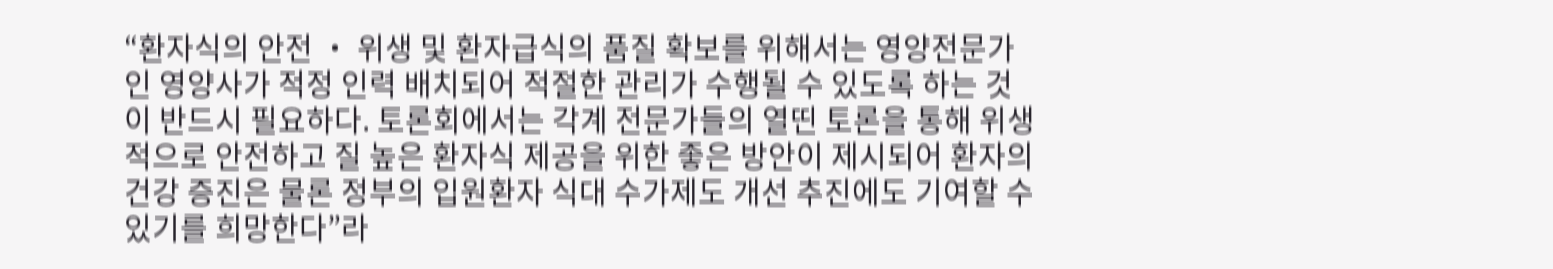“환자식의 안전 ‧ 위생 및 환자급식의 품질 확보를 위해서는 영양전문가인 영양사가 적정 인력 배치되어 적절한 관리가 수행될 수 있도록 하는 것이 반드시 필요하다. 토론회에서는 각계 전문가들의 열띤 토론을 통해 위생적으로 안전하고 질 높은 환자식 제공을 위한 좋은 방안이 제시되어 환자의 건강 증진은 물론 정부의 입원환자 식대 수가제도 개선 추진에도 기여할 수 있기를 희망한다”라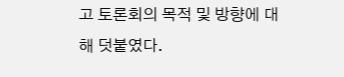고 토론회의 목적 및 방향에 대해 덧붙였다.